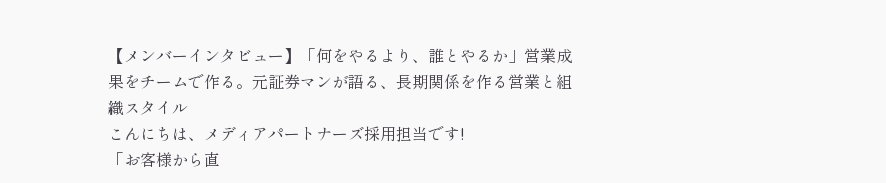【メンバーインタビュー】「何をやるより、誰とやるか」営業成果をチームで作る。元証券マンが語る、長期関係を作る営業と組織スタイル
こんにちは、メディアパートナーズ採用担当です!
「お客様から直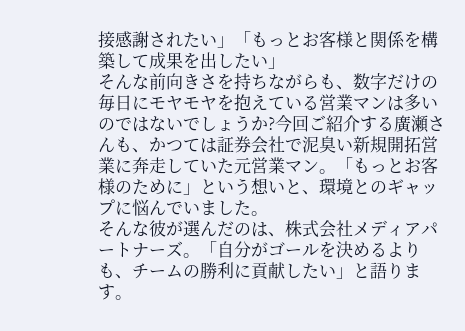接感謝されたい」「もっとお客様と関係を構築して成果を出したい」
そんな前向きさを持ちながらも、数字だけの毎日にモヤモヤを抱えている営業マンは多いのではないでしょうか?今回ご紹介する廣瀬さんも、かつては証券会社で泥臭い新規開拓営業に奔走していた元営業マン。「もっとお客様のために」という想いと、環境とのギャップに悩んでいました。
そんな彼が選んだのは、株式会社メディアパートナーズ。「自分がゴールを決めるよりも、チームの勝利に貢献したい」と語ります。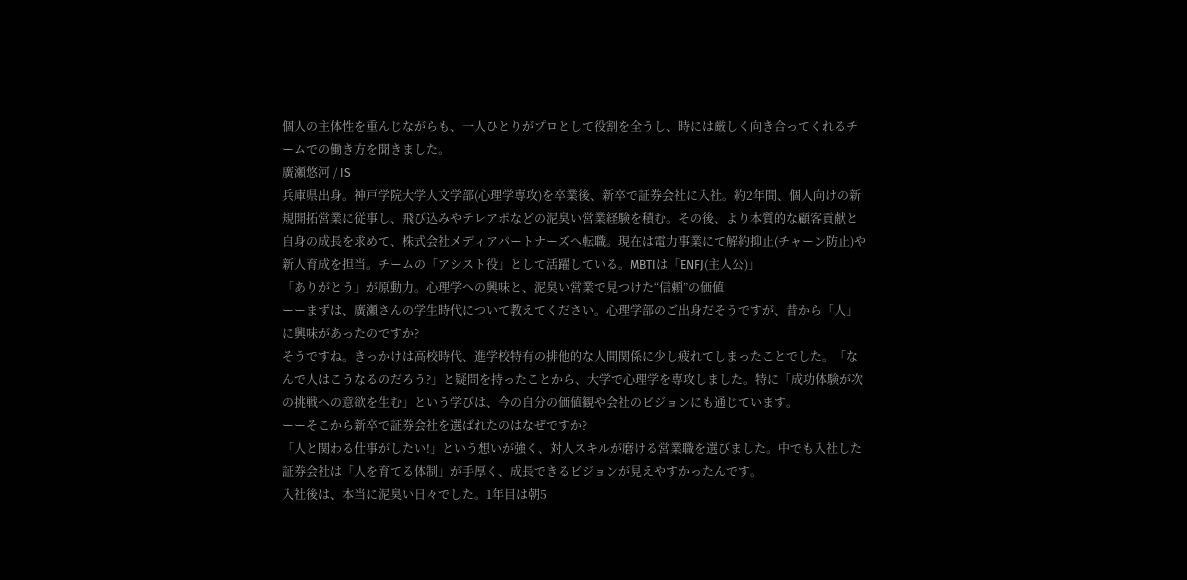個人の主体性を重んじながらも、一人ひとりがプロとして役割を全うし、時には厳しく向き合ってくれるチームでの働き方を聞きました。
廣瀬悠河 / IS
兵庫県出身。神戸学院大学人文学部(心理学専攻)を卒業後、新卒で証券会社に入社。約2年間、個人向けの新規開拓営業に従事し、飛び込みやテレアポなどの泥臭い営業経験を積む。その後、より本質的な顧客貢献と自身の成長を求めて、株式会社メディアパートナーズへ転職。現在は電力事業にて解約抑止(チャーン防止)や新人育成を担当。チームの「アシスト役」として活躍している。MBTIは「ENFJ(主人公)」
「ありがとう」が原動力。心理学への興味と、泥臭い営業で見つけた“信頼”の価値
ーーまずは、廣瀬さんの学生時代について教えてください。心理学部のご出身だそうですが、昔から「人」に興味があったのですか?
そうですね。きっかけは高校時代、進学校特有の排他的な人間関係に少し疲れてしまったことでした。「なんで人はこうなるのだろう?」と疑問を持ったことから、大学で心理学を専攻しました。特に「成功体験が次の挑戦への意欲を生む」という学びは、今の自分の価値観や会社のビジョンにも通じています。
ーーそこから新卒で証券会社を選ばれたのはなぜですか?
「人と関わる仕事がしたい!」という想いが強く、対人スキルが磨ける営業職を選びました。中でも入社した証券会社は「人を育てる体制」が手厚く、成長できるビジョンが見えやすかったんです。
入社後は、本当に泥臭い日々でした。1年目は朝5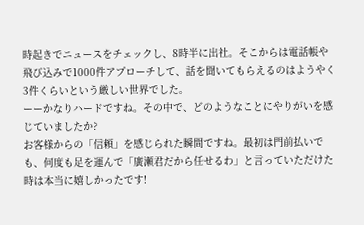時起きでニュースをチェックし、8時半に出社。そこからは電話帳や飛び込みで1000件アプローチして、話を聞いてもらえるのはようやく3件くらいという厳しい世界でした。
ーーかなりハードですね。その中で、どのようなことにやりがいを感じていましたか?
お客様からの「信頼」を感じられた瞬間ですね。最初は門前払いでも、何度も足を運んで「廣瀬君だから任せるわ」と言っていただけた時は本当に嬉しかったです!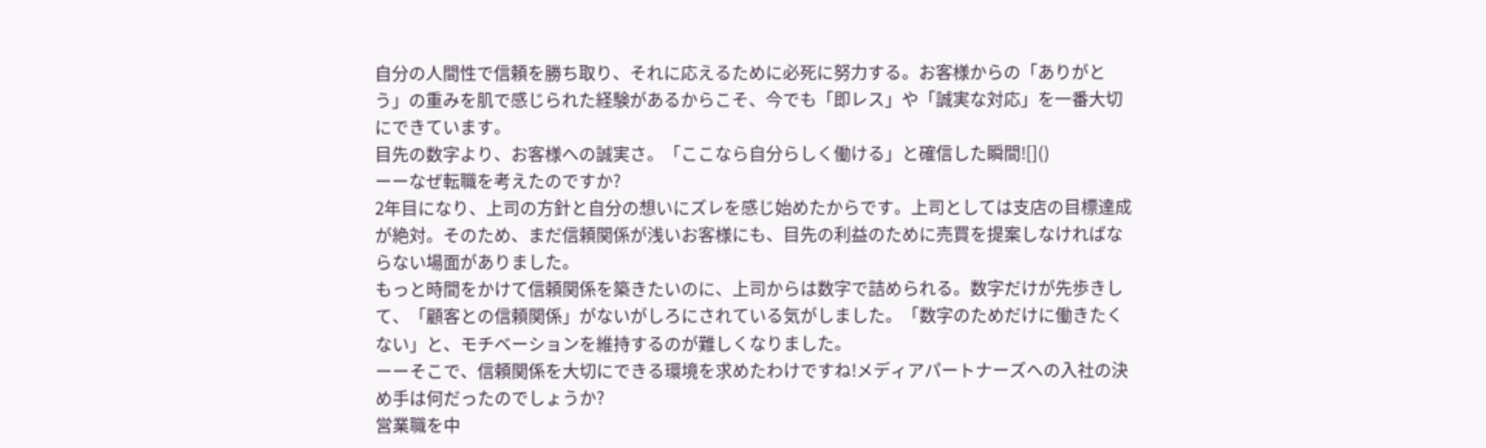自分の人間性で信頼を勝ち取り、それに応えるために必死に努力する。お客様からの「ありがとう」の重みを肌で感じられた経験があるからこそ、今でも「即レス」や「誠実な対応」を一番大切にできています。
目先の数字より、お客様への誠実さ。「ここなら自分らしく働ける」と確信した瞬間![]()
ーーなぜ転職を考えたのですか?
2年目になり、上司の方針と自分の想いにズレを感じ始めたからです。上司としては支店の目標達成が絶対。そのため、まだ信頼関係が浅いお客様にも、目先の利益のために売買を提案しなければならない場面がありました。
もっと時間をかけて信頼関係を築きたいのに、上司からは数字で詰められる。数字だけが先歩きして、「顧客との信頼関係」がないがしろにされている気がしました。「数字のためだけに働きたくない」と、モチベーションを維持するのが難しくなりました。
ーーそこで、信頼関係を大切にできる環境を求めたわけですね!メディアパートナーズへの入社の決め手は何だったのでしょうか?
営業職を中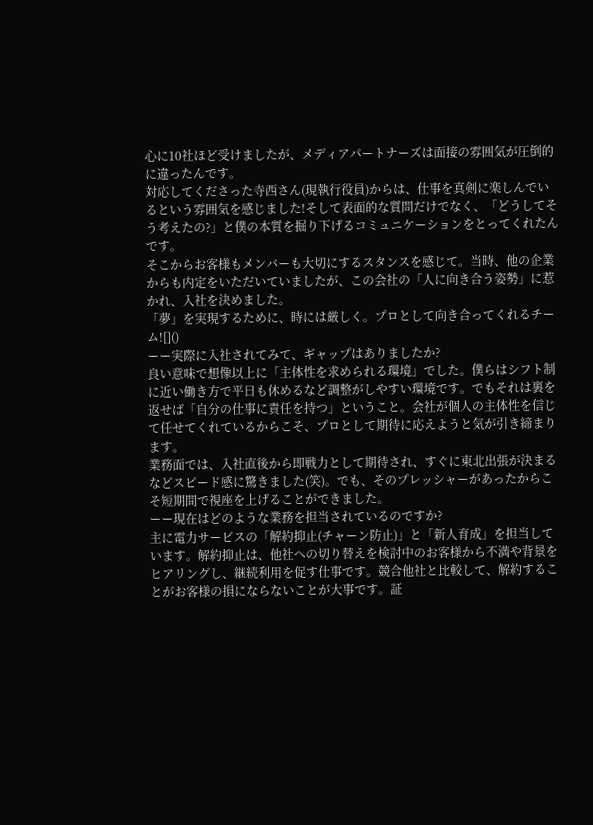心に10社ほど受けましたが、メディアパートナーズは面接の雰囲気が圧倒的に違ったんです。
対応してくださった寺西さん(現執行役員)からは、仕事を真剣に楽しんでいるという雰囲気を感じました!そして表面的な質問だけでなく、「どうしてそう考えたの?」と僕の本質を掘り下げるコミュニケーションをとってくれたんです。
そこからお客様もメンバーも大切にするスタンスを感じて。当時、他の企業からも内定をいただいていましたが、この会社の「人に向き合う姿勢」に惹かれ、入社を決めました。
「夢」を実現するために、時には厳しく。プロとして向き合ってくれるチーム![]()
ーー実際に入社されてみて、ギャップはありましたか?
良い意味で想像以上に「主体性を求められる環境」でした。僕らはシフト制に近い働き方で平日も休めるなど調整がしやすい環境です。でもそれは裏を返せば「自分の仕事に責任を持つ」ということ。会社が個人の主体性を信じて任せてくれているからこそ、プロとして期待に応えようと気が引き締まります。
業務面では、入社直後から即戦力として期待され、すぐに東北出張が決まるなどスピード感に驚きました(笑)。でも、そのプレッシャーがあったからこそ短期間で視座を上げることができました。
ーー現在はどのような業務を担当されているのですか?
主に電力サービスの「解約抑止(チャーン防止)」と「新人育成」を担当しています。解約抑止は、他社への切り替えを検討中のお客様から不満や背景をヒアリングし、継続利用を促す仕事です。競合他社と比較して、解約することがお客様の損にならないことが大事です。証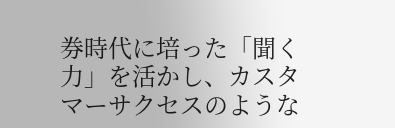券時代に培った「聞く力」を活かし、カスタマーサクセスのような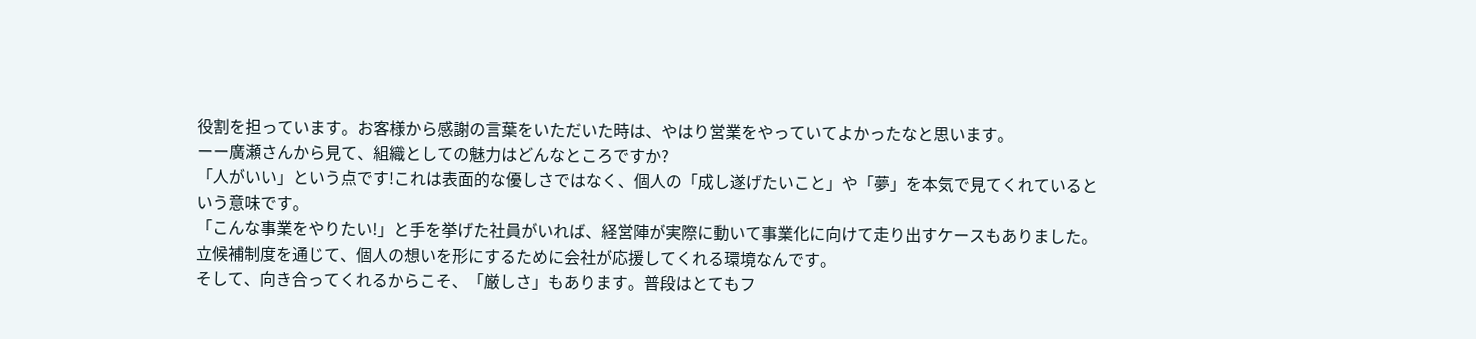役割を担っています。お客様から感謝の言葉をいただいた時は、やはり営業をやっていてよかったなと思います。
ーー廣瀬さんから見て、組織としての魅力はどんなところですか?
「人がいい」という点です!これは表面的な優しさではなく、個人の「成し遂げたいこと」や「夢」を本気で見てくれているという意味です。
「こんな事業をやりたい!」と手を挙げた社員がいれば、経営陣が実際に動いて事業化に向けて走り出すケースもありました。立候補制度を通じて、個人の想いを形にするために会社が応援してくれる環境なんです。
そして、向き合ってくれるからこそ、「厳しさ」もあります。普段はとてもフ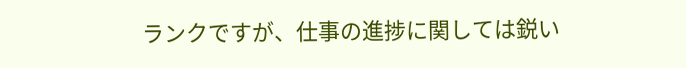ランクですが、仕事の進捗に関しては鋭い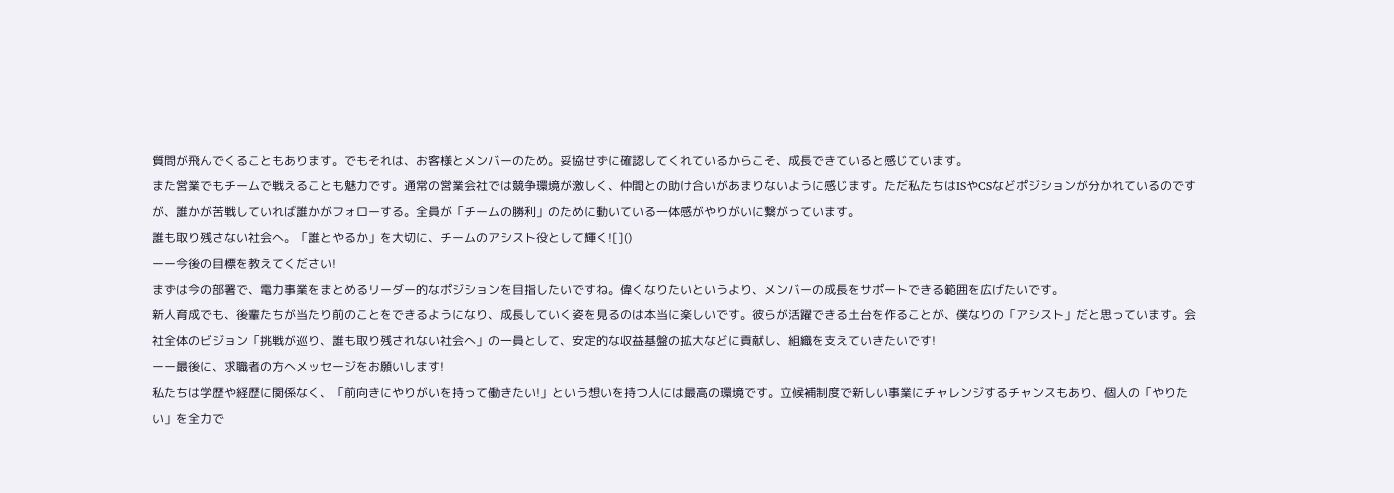質問が飛んでくることもあります。でもそれは、お客様とメンバーのため。妥協せずに確認してくれているからこそ、成長できていると感じています。
また営業でもチームで戦えることも魅力です。通常の営業会社では競争環境が激しく、仲間との助け合いがあまりないように感じます。ただ私たちはISやCSなどポジションが分かれているのですが、誰かが苦戦していれば誰かがフォローする。全員が「チームの勝利」のために動いている一体感がやりがいに繋がっています。
誰も取り残さない社会へ。「誰とやるか」を大切に、チームのアシスト役として輝く![]()
ーー今後の目標を教えてください!
まずは今の部署で、電力事業をまとめるリーダー的なポジションを目指したいですね。偉くなりたいというより、メンバーの成長をサポートできる範囲を広げたいです。
新人育成でも、後輩たちが当たり前のことをできるようになり、成長していく姿を見るのは本当に楽しいです。彼らが活躍できる土台を作ることが、僕なりの「アシスト」だと思っています。会社全体のビジョン「挑戦が巡り、誰も取り残されない社会へ」の一員として、安定的な収益基盤の拡大などに貢献し、組織を支えていきたいです!
ーー最後に、求職者の方へメッセージをお願いします!
私たちは学歴や経歴に関係なく、「前向きにやりがいを持って働きたい!」という想いを持つ人には最高の環境です。立候補制度で新しい事業にチャレンジするチャンスもあり、個人の「やりたい」を全力で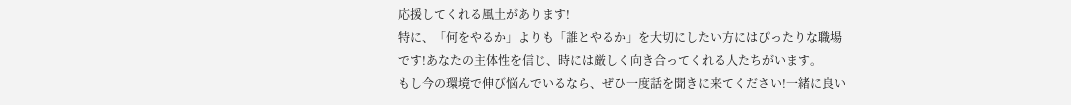応援してくれる風土があります!
特に、「何をやるか」よりも「誰とやるか」を大切にしたい方にはぴったりな職場です!あなたの主体性を信じ、時には厳しく向き合ってくれる人たちがいます。
もし今の環境で伸び悩んでいるなら、ぜひ一度話を聞きに来てください!一緒に良い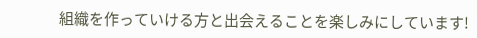組織を作っていける方と出会えることを楽しみにしています!